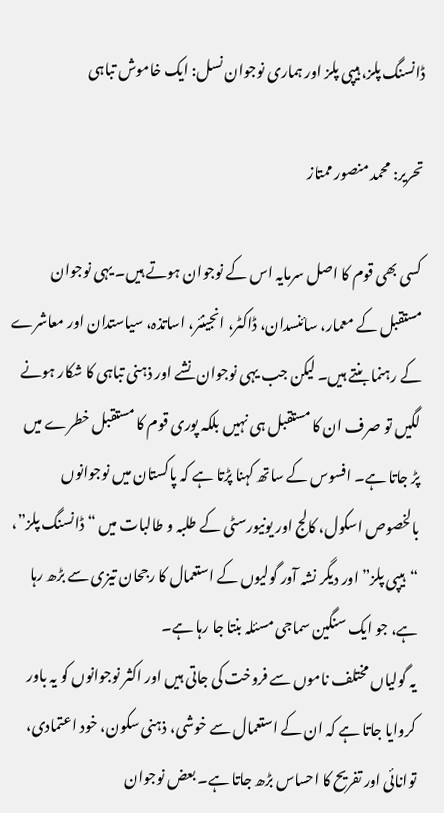ڈانسنگ پلز، ہیپی پلز اور ہماری نوجوان نسل: ایک خاموش تباہی

تحریر: محمد منصور ممتاز

کسی بھی قوم کا اصل سرمایہ اس کے نوجوان ہوتے ہیں۔ یہی نوجوان مستقبل کے معمار، سائنسدان، ڈاکٹر، انجینئر، اساتذہ، سیاستدان اور معاشرے کے رہنما بنتے ہیں۔ لیکن جب یہی نوجوان نشے اور ذہنی تباہی کا شکار ہونے لگیں تو صرف ان کا مستقبل ہی نہیں بلکہ پوری قوم کا مستقبل خطرے میں پڑ جاتا ہے۔ افسوس کے ساتھ کہنا پڑتا ہے کہ پاکستان میں نوجوانوں بالخصوص اسکول، کالج اور یونیورسٹی کے طلبہ و طالبات میں “ڈانسنگ پلز”، “ہیپی پلز” اور دیگر نشہ آور گولیوں کے استعمال کا رجحان تیزی سے بڑھ رہا ہے، جو ایک سنگین سماجی مسئلہ بنتا جا رہا ہے۔
یہ گولیاں مختلف ناموں سے فروخت کی جاتی ہیں اور اکثر نوجوانوں کو یہ باور کروایا جاتا ہے کہ ان کے استعمال سے خوشی، ذہنی سکون، خود اعتمادی، توانائی اور تفریح کا احساس بڑھ جاتا ہے۔ بعض نوجوان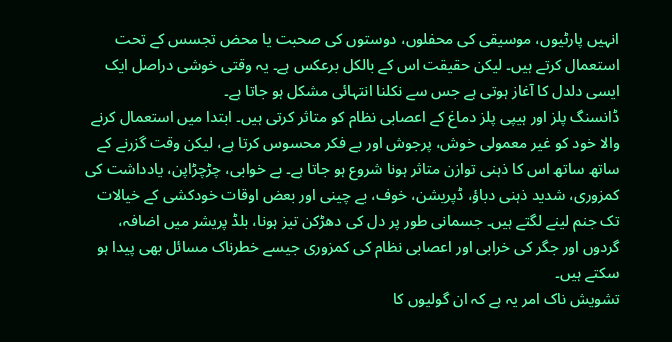انہیں پارٹیوں، موسیقی کی محفلوں، دوستوں کی صحبت یا محض تجسس کے تحت استعمال کرتے ہیں۔ لیکن حقیقت اس کے بالکل برعکس ہے۔ یہ وقتی خوشی دراصل ایک ایسی دلدل کا آغاز ہوتی ہے جس سے نکلنا انتہائی مشکل ہو جاتا ہے۔
ڈانسنگ پلز اور ہیپی پلز دماغ کے اعصابی نظام کو متاثر کرتی ہیں۔ ابتدا میں استعمال کرنے والا خود کو غیر معمولی خوش، پرجوش اور بے فکر محسوس کرتا ہے، لیکن وقت گزرنے کے ساتھ ساتھ اس کا ذہنی توازن متاثر ہونا شروع ہو جاتا ہے۔ بے خوابی، چڑچڑاپن، یادداشت کی کمزوری، شدید ذہنی دباؤ، ڈپریشن، خوف، بے چینی اور بعض اوقات خودکشی کے خیالات تک جنم لینے لگتے ہیں۔ جسمانی طور پر دل کی دھڑکن تیز ہونا، بلڈ پریشر میں اضافہ، گردوں اور جگر کی خرابی اور اعصابی نظام کی کمزوری جیسے خطرناک مسائل بھی پیدا ہو سکتے ہیں۔
تشویش ناک امر یہ ہے کہ ان گولیوں کا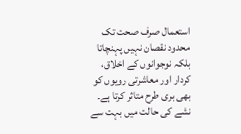استعمال صرف صحت تک محدود نقصان نہیں پہنچاتا بلکہ نوجوانوں کے اخلاق، کردار اور معاشرتی رویوں کو بھی بری طرح متاثر کرتا ہے۔ نشے کی حالت میں بہت سے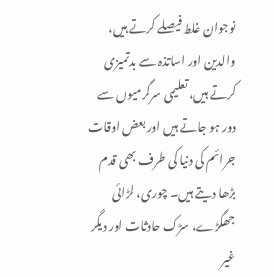نوجوان غلط فیصلے کرتے ہیں، والدین اور اساتذہ سے بدتمیزی کرتے ہیں، تعلیمی سرگرمیوں سے دور ہو جاتے ہیں اور بعض اوقات جرائم کی دنیا کی طرف بھی قدم بڑھا دیتے ہیں۔ چوری، لڑائی جھگڑے، سڑک حادثات اور دیگر غیر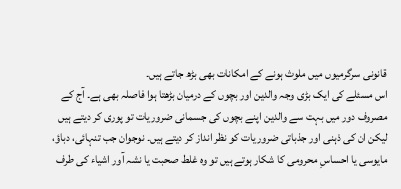قانونی سرگرمیوں میں ملوث ہونے کے امکانات بھی بڑھ جاتے ہیں۔
اس مسئلے کی ایک بڑی وجہ والدین اور بچوں کے درمیان بڑھتا ہوا فاصلہ بھی ہے۔ آج کے مصروف دور میں بہت سے والدین اپنے بچوں کی جسمانی ضروریات تو پوری کر دیتے ہیں لیکن ان کی ذہنی اور جذباتی ضروریات کو نظر انداز کر دیتے ہیں۔ نوجوان جب تنہائی، دباؤ، مایوسی یا احساسِ محرومی کا شکار ہوتے ہیں تو وہ غلط صحبت یا نشہ آور اشیاء کی طرف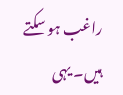راغب ہو سکتے ہیں۔ یہی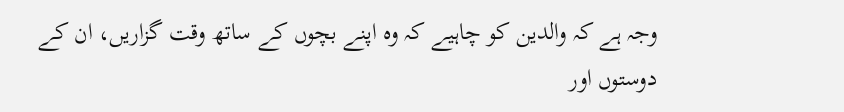وجہ ہے کہ والدین کو چاہیے کہ وہ اپنے بچوں کے ساتھ وقت گزاریں، ان کے دوستوں اور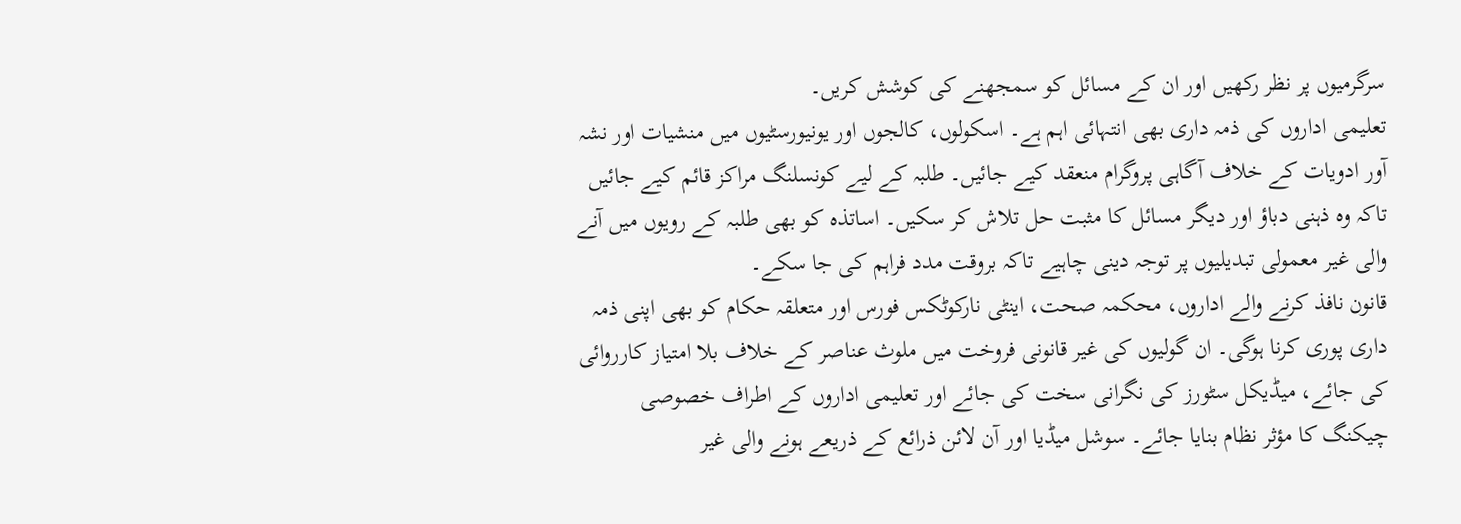سرگرمیوں پر نظر رکھیں اور ان کے مسائل کو سمجھنے کی کوشش کریں۔
تعلیمی اداروں کی ذمہ داری بھی انتہائی اہم ہے۔ اسکولوں، کالجوں اور یونیورسٹیوں میں منشیات اور نشہ آور ادویات کے خلاف آگاہی پروگرام منعقد کیے جائیں۔ طلبہ کے لیے کونسلنگ مراکز قائم کیے جائیں تاکہ وہ ذہنی دباؤ اور دیگر مسائل کا مثبت حل تلاش کر سکیں۔ اساتذہ کو بھی طلبہ کے رویوں میں آنے والی غیر معمولی تبدیلیوں پر توجہ دینی چاہیے تاکہ بروقت مدد فراہم کی جا سکے۔
قانون نافذ کرنے والے اداروں، محکمہ صحت، اینٹی نارکوٹکس فورس اور متعلقہ حکام کو بھی اپنی ذمہ داری پوری کرنا ہوگی۔ ان گولیوں کی غیر قانونی فروخت میں ملوث عناصر کے خلاف بلا امتیاز کارروائی کی جائے، میڈیکل سٹورز کی نگرانی سخت کی جائے اور تعلیمی اداروں کے اطراف خصوصی چیکنگ کا مؤثر نظام بنایا جائے۔ سوشل میڈیا اور آن لائن ذرائع کے ذریعے ہونے والی غیر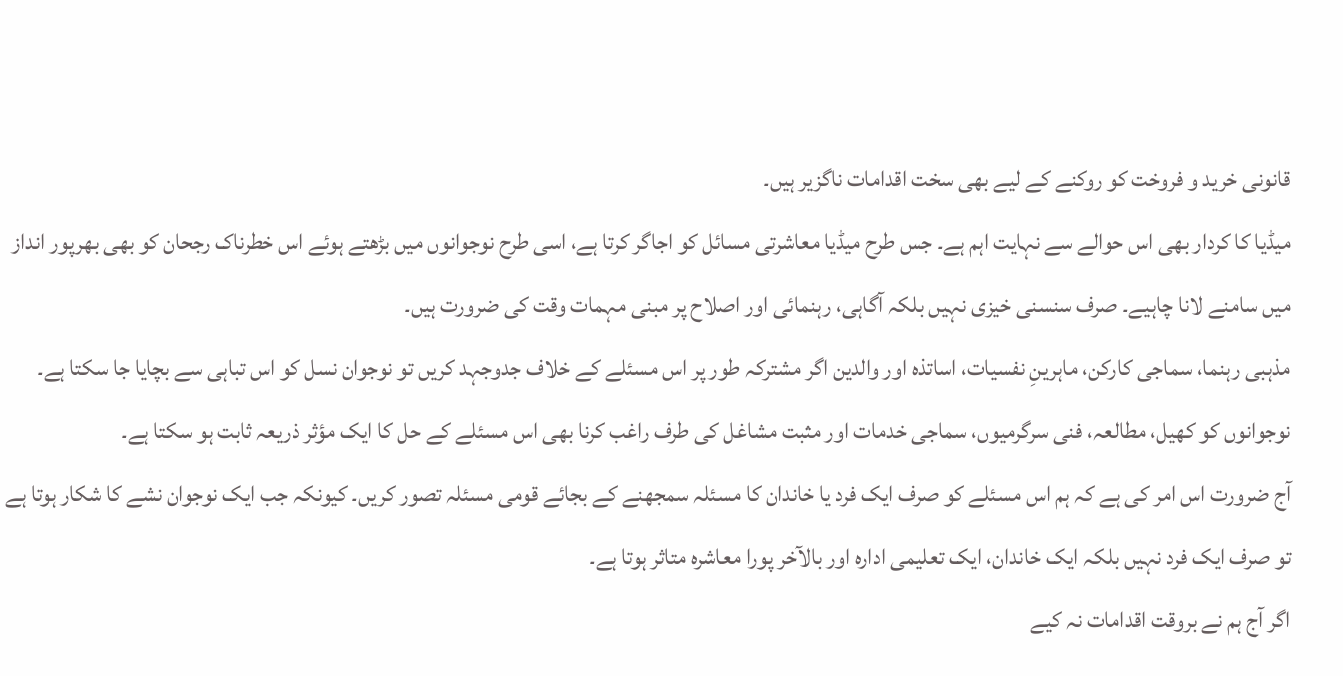قانونی خرید و فروخت کو روکنے کے لیے بھی سخت اقدامات ناگزیر ہیں۔
میڈیا کا کردار بھی اس حوالے سے نہایت اہم ہے۔ جس طرح میڈیا معاشرتی مسائل کو اجاگر کرتا ہے، اسی طرح نوجوانوں میں بڑھتے ہوئے اس خطرناک رجحان کو بھی بھرپور انداز میں سامنے لانا چاہیے۔ صرف سنسنی خیزی نہیں بلکہ آگاہی، رہنمائی اور اصلاح پر مبنی مہمات وقت کی ضرورت ہیں۔
مذہبی رہنما، سماجی کارکن، ماہرینِ نفسیات، اساتذہ اور والدین اگر مشترکہ طور پر اس مسئلے کے خلاف جدوجہد کریں تو نوجوان نسل کو اس تباہی سے بچایا جا سکتا ہے۔ نوجوانوں کو کھیل، مطالعہ، فنی سرگرمیوں، سماجی خدمات اور مثبت مشاغل کی طرف راغب کرنا بھی اس مسئلے کے حل کا ایک مؤثر ذریعہ ثابت ہو سکتا ہے۔
آج ضرورت اس امر کی ہے کہ ہم اس مسئلے کو صرف ایک فرد یا خاندان کا مسئلہ سمجھنے کے بجائے قومی مسئلہ تصور کریں۔ کیونکہ جب ایک نوجوان نشے کا شکار ہوتا ہے تو صرف ایک فرد نہیں بلکہ ایک خاندان، ایک تعلیمی ادارہ اور بالآخر پورا معاشرہ متاثر ہوتا ہے۔
اگر آج ہم نے بروقت اقدامات نہ کیے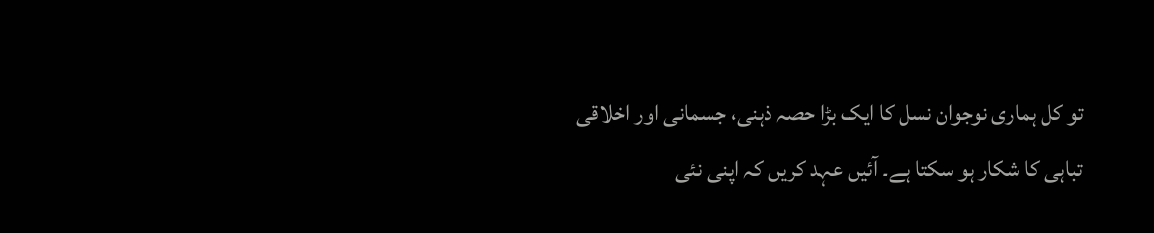تو کل ہماری نوجوان نسل کا ایک بڑا حصہ ذہنی، جسمانی اور اخلاقی تباہی کا شکار ہو سکتا ہے۔ آئیں عہد کریں کہ اپنی نئی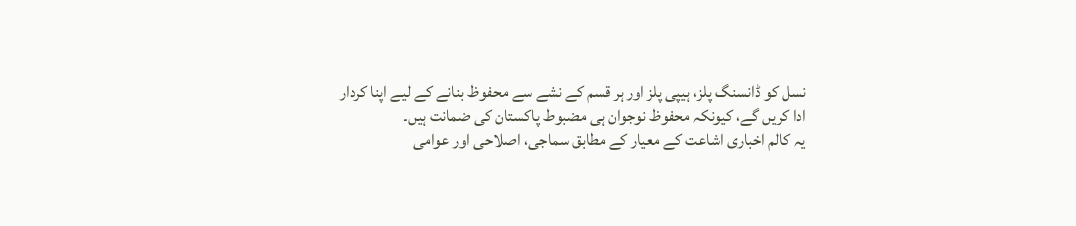نسل کو ڈانسنگ پلز، ہیپی پلز اور ہر قسم کے نشے سے محفوظ بنانے کے لیے اپنا کردار ادا کریں گے، کیونکہ محفوظ نوجوان ہی مضبوط پاکستان کی ضمانت ہیں۔
یہ کالم اخباری اشاعت کے معیار کے مطابق سماجی، اصلاحی اور عوامی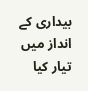بیداری کے انداز میں تیار کیا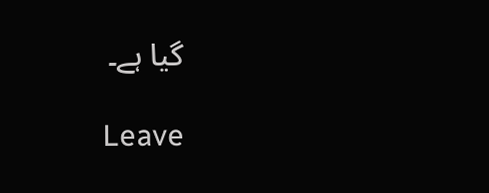گیا ہے۔

Leave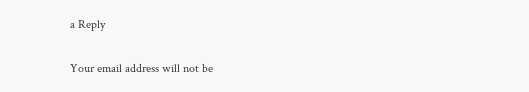a Reply

Your email address will not be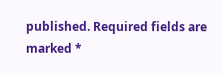published. Required fields are marked *